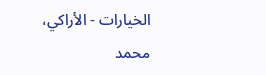الخيارات - الأراكي، محمد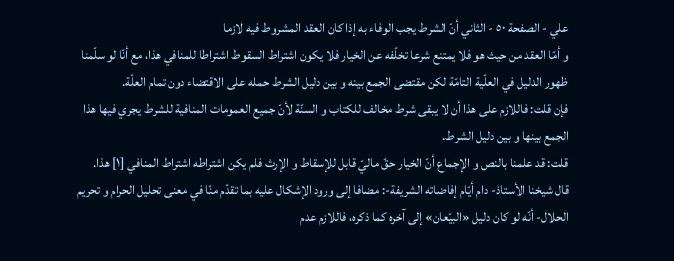علي - الصفحة ٥٠ - الثاني أنّ الشرط يجب الوفاء به إذا كان العقد المشروط فيه لازما
و أمّا العقد من حيث هو فلا يمتنع شرعا تخلّفه عن الخيار فلا يكون اشتراط السقوط اشتراطا للمنافي هذا، مع أنّا لو سلّمنا ظهور الدليل في العلّية التامّة لكن مقتضى الجمع بينه و بين دليل الشرط حمله على الاقتضاء دون تمام العلّة.
فإن قلت: فاللازم على هذا أن لا يبقى شرط مخالف للكتاب و السنّة لأنّ جميع العمومات المنافية للشرط يجري فيها هذا الجمع بينها و بين دليل الشرط.
قلت: قد علمنا بالنص و الإجماع أنّ الخيار حقّ ماليّ قابل للإسقاط و الإرث فلم يكن اشتراطه اشتراط المنافي [١] هذا.
قال شيخنا الأستاذ- دام أيّام إفاضاته الشريفة-: مضافا إلى ورود الإشكال عليه بما تقدّم منّا في معنى تحليل الحرام و تحريم الحلال- أنّه لو كان دليل «البيّعان» إلى آخره كما ذكره، فاللازم عدم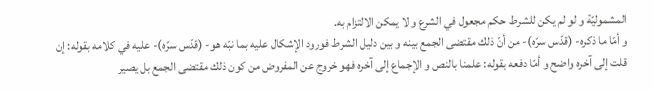المشموليّة و لو لم يكن للشرط حكم مجعول في الشرع و لا يمكن الالتزام به.
و أمّا ما ذكره- (قدّس سرّه)- من أنّ ذلك مقتضى الجمع بينه و بين دليل الشرط فورود الإشكال عليه بما نبّه هو- (قدّس سرّه)- عليه في كلامه بقوله: إن قلت إلى آخره واضح و أمّا دفعه بقوله: علمنا بالنص و الإجماع إلى آخره فهو خروج عن المفروض من كون ذلك مقتضى الجمع بل يصير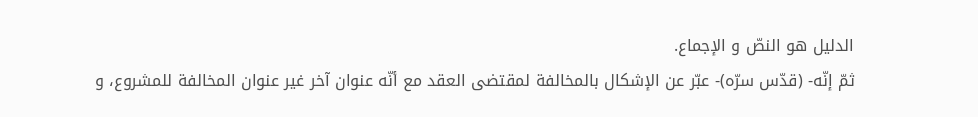الدليل هو النصّ و الإجماع.
ثمّ إنّه- (قدّس سرّه)- عبّر عن الإشكال بالمخالفة لمقتضى العقد مع أنّه عنوان آخر غير عنوان المخالفة للمشروع، و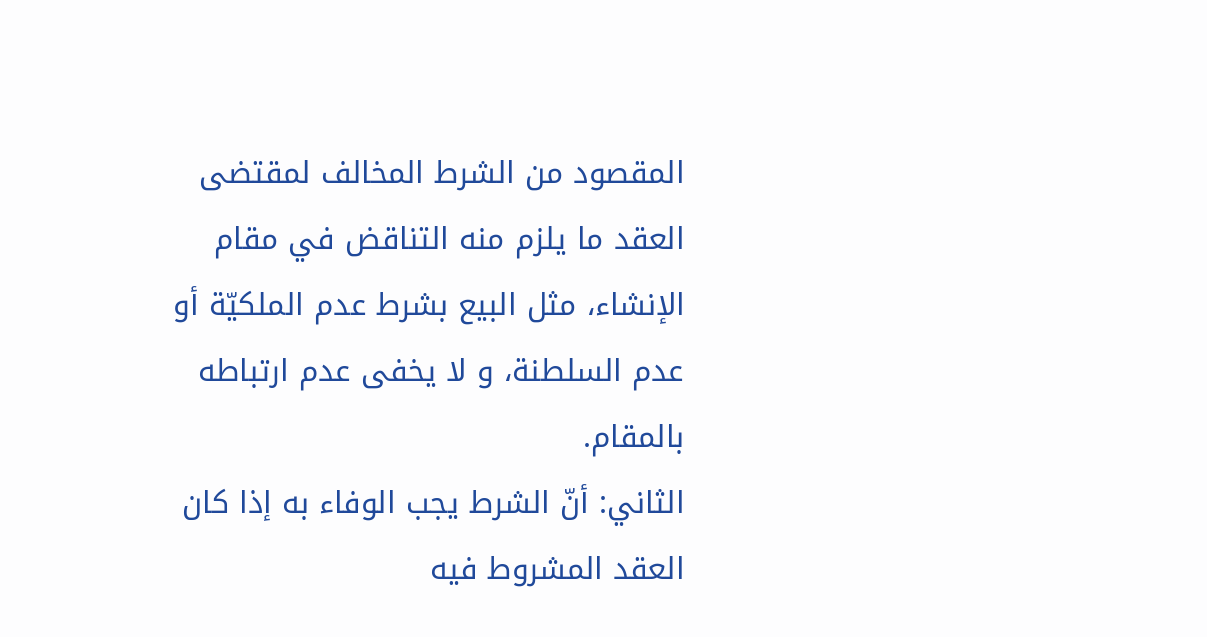المقصود من الشرط المخالف لمقتضى العقد ما يلزم منه التناقض في مقام الإنشاء، مثل البيع بشرط عدم الملكيّة أو عدم السلطنة، و لا يخفى عدم ارتباطه بالمقام.
الثاني: أنّ الشرط يجب الوفاء به إذا كان العقد المشروط فيه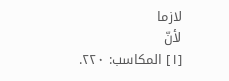لازما
لأنّ
[١] المكاسب: ٢٢٠.